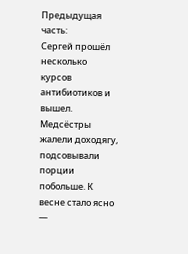Предыдущая часть:
Сергей прошёл несколько курсов антибиотиков и вышел. Медсёстры жалели доходягу, подсовывали порции побольше. К весне стало ясно —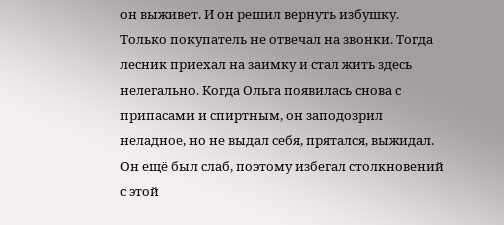он выживет. И он решил вернуть избушку. Только покупатель не отвечал на звонки. Тогда лесник приехал на заимку и стал жить здесь нелегально. Когда Ольга появилась снова с припасами и спиртным, он заподозрил неладное, но не выдал себя, прятался, выжидал. Он ещё был слаб, поэтому избегал столкновений с этой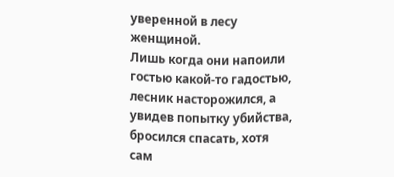уверенной в лесу женщиной.
Лишь когда они напоили гостью какой-то гадостью, лесник насторожился, а увидев попытку убийства, бросился спасать, хотя сам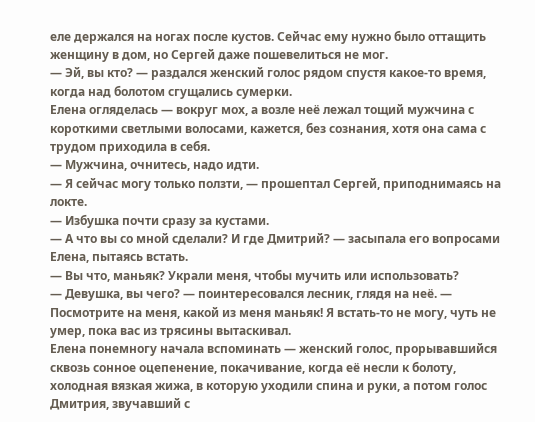еле держался на ногах после кустов. Сейчас ему нужно было оттащить женщину в дом, но Сергей даже пошевелиться не мог.
— Эй, вы кто? — раздался женский голос рядом спустя какое-то время, когда над болотом сгущались сумерки.
Елена огляделась — вокруг мох, а возле неё лежал тощий мужчина с короткими светлыми волосами, кажется, без сознания, хотя она сама с трудом приходила в себя.
— Мужчина, очнитесь, надо идти.
— Я сейчас могу только ползти, — прошептал Сергей, приподнимаясь на локте.
— Избушка почти сразу за кустами.
— А что вы со мной сделали? И где Дмитрий? — засыпала его вопросами Елена, пытаясь встать.
— Вы что, маньяк? Украли меня, чтобы мучить или использовать?
— Девушка, вы чего? — поинтересовался лесник, глядя на неё. — Посмотрите на меня, какой из меня маньяк! Я встать-то не могу, чуть не умер, пока вас из трясины вытаскивал.
Елена понемногу начала вспоминать — женский голос, прорывавшийся сквозь сонное оцепенение, покачивание, когда её несли к болоту, холодная вязкая жижа, в которую уходили спина и руки, а потом голос Дмитрия, звучавший с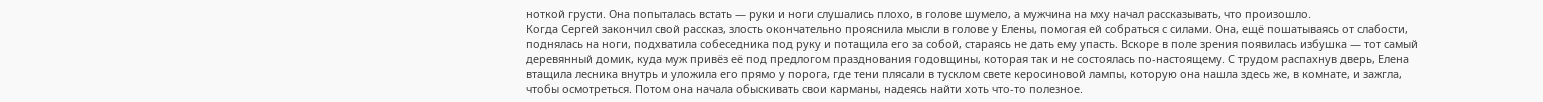ноткой грусти. Она попыталась встать — руки и ноги слушались плохо, в голове шумело, а мужчина на мху начал рассказывать, что произошло.
Когда Сергей закончил свой рассказ, злость окончательно прояснила мысли в голове у Елены, помогая ей собраться с силами. Она, ещё пошатываясь от слабости, поднялась на ноги, подхватила собеседника под руку и потащила его за собой, стараясь не дать ему упасть. Вскоре в поле зрения появилась избушка — тот самый деревянный домик, куда муж привёз её под предлогом празднования годовщины, которая так и не состоялась по-настоящему. С трудом распахнув дверь, Елена втащила лесника внутрь и уложила его прямо у порога, где тени плясали в тусклом свете керосиновой лампы, которую она нашла здесь же, в комнате, и зажгла, чтобы осмотреться. Потом она начала обыскивать свои карманы, надеясь найти хоть что-то полезное.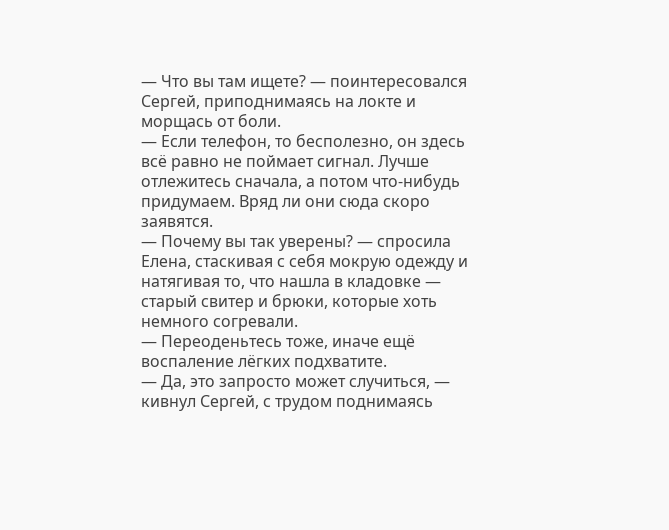— Что вы там ищете? — поинтересовался Сергей, приподнимаясь на локте и морщась от боли.
— Если телефон, то бесполезно, он здесь всё равно не поймает сигнал. Лучше отлежитесь сначала, а потом что-нибудь придумаем. Вряд ли они сюда скоро заявятся.
— Почему вы так уверены? — спросила Елена, стаскивая с себя мокрую одежду и натягивая то, что нашла в кладовке — старый свитер и брюки, которые хоть немного согревали.
— Переоденьтесь тоже, иначе ещё воспаление лёгких подхватите.
— Да, это запросто может случиться, — кивнул Сергей, с трудом поднимаясь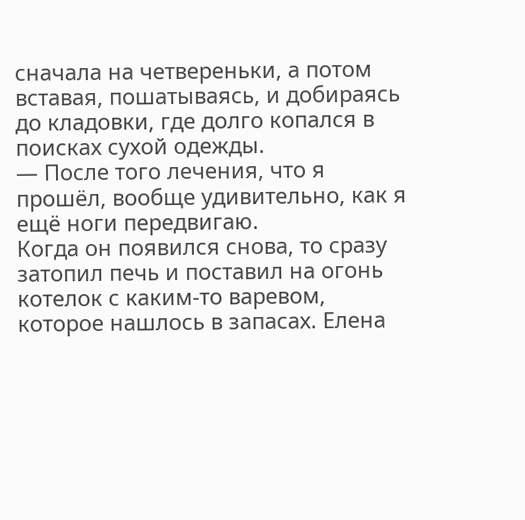сначала на четвереньки, а потом вставая, пошатываясь, и добираясь до кладовки, где долго копался в поисках сухой одежды.
— После того лечения, что я прошёл, вообще удивительно, как я ещё ноги передвигаю.
Когда он появился снова, то сразу затопил печь и поставил на огонь котелок с каким-то варевом, которое нашлось в запасах. Елена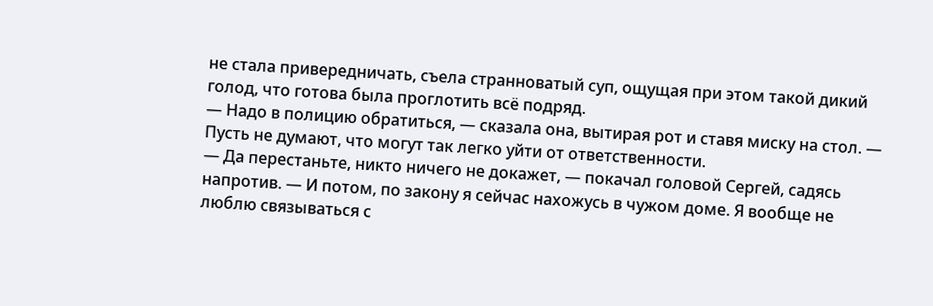не стала привередничать, съела странноватый суп, ощущая при этом такой дикий голод, что готова была проглотить всё подряд.
— Надо в полицию обратиться, — сказала она, вытирая рот и ставя миску на стол. — Пусть не думают, что могут так легко уйти от ответственности.
— Да перестаньте, никто ничего не докажет, — покачал головой Сергей, садясь напротив. — И потом, по закону я сейчас нахожусь в чужом доме. Я вообще не люблю связываться с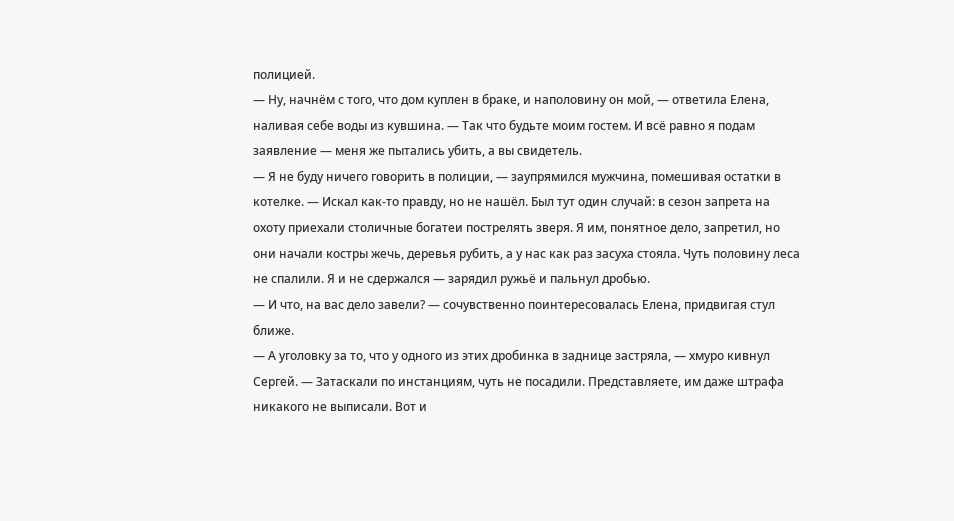полицией.
— Ну, начнём с того, что дом куплен в браке, и наполовину он мой, — ответила Елена, наливая себе воды из кувшина. — Так что будьте моим гостем. И всё равно я подам заявление — меня же пытались убить, а вы свидетель.
— Я не буду ничего говорить в полиции, — заупрямился мужчина, помешивая остатки в котелке. — Искал как-то правду, но не нашёл. Был тут один случай: в сезон запрета на охоту приехали столичные богатеи пострелять зверя. Я им, понятное дело, запретил, но они начали костры жечь, деревья рубить, а у нас как раз засуха стояла. Чуть половину леса не спалили. Я и не сдержался — зарядил ружьё и пальнул дробью.
— И что, на вас дело завели? — сочувственно поинтересовалась Елена, придвигая стул ближе.
— А уголовку за то, что у одного из этих дробинка в заднице застряла, — хмуро кивнул Сергей. — Затаскали по инстанциям, чуть не посадили. Представляете, им даже штрафа никакого не выписали. Вот и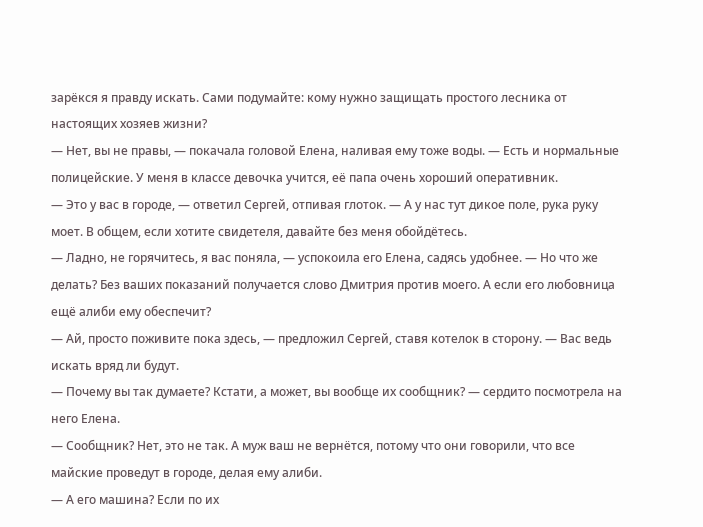зарёкся я правду искать. Сами подумайте: кому нужно защищать простого лесника от настоящих хозяев жизни?
— Нет, вы не правы, — покачала головой Елена, наливая ему тоже воды. — Есть и нормальные полицейские. У меня в классе девочка учится, её папа очень хороший оперативник.
— Это у вас в городе, — ответил Сергей, отпивая глоток. — А у нас тут дикое поле, рука руку моет. В общем, если хотите свидетеля, давайте без меня обойдётесь.
— Ладно, не горячитесь, я вас поняла, — успокоила его Елена, садясь удобнее. — Но что же делать? Без ваших показаний получается слово Дмитрия против моего. А если его любовница ещё алиби ему обеспечит?
— Ай, просто поживите пока здесь, — предложил Сергей, ставя котелок в сторону. — Вас ведь искать вряд ли будут.
— Почему вы так думаете? Кстати, а может, вы вообще их сообщник? — сердито посмотрела на него Елена.
— Сообщник? Нет, это не так. А муж ваш не вернётся, потому что они говорили, что все майские проведут в городе, делая ему алиби.
— А его машина? Если по их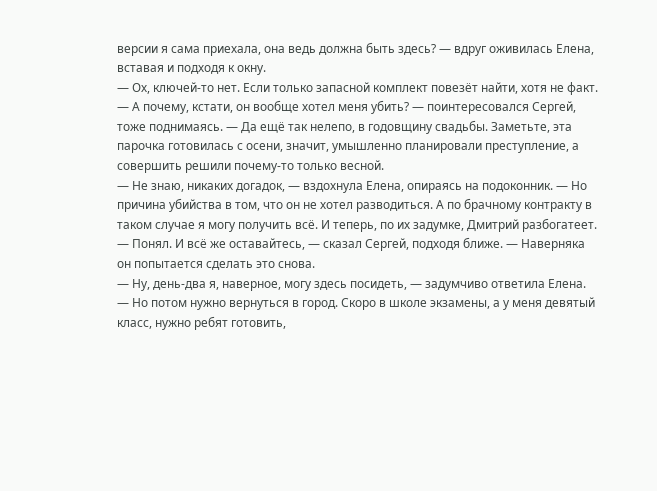версии я сама приехала, она ведь должна быть здесь? — вдруг оживилась Елена, вставая и подходя к окну.
— Ох, ключей-то нет. Если только запасной комплект повезёт найти, хотя не факт.
— А почему, кстати, он вообще хотел меня убить? — поинтересовался Сергей, тоже поднимаясь. — Да ещё так нелепо, в годовщину свадьбы. Заметьте, эта парочка готовилась с осени, значит, умышленно планировали преступление, а совершить решили почему-то только весной.
— Не знаю, никаких догадок, — вздохнула Елена, опираясь на подоконник. — Но причина убийства в том, что он не хотел разводиться. А по брачному контракту в таком случае я могу получить всё. И теперь, по их задумке, Дмитрий разбогатеет.
— Понял. И всё же оставайтесь, — сказал Сергей, подходя ближе. — Наверняка он попытается сделать это снова.
— Ну, день-два я, наверное, могу здесь посидеть, — задумчиво ответила Елена. — Но потом нужно вернуться в город. Скоро в школе экзамены, а у меня девятый класс, нужно ребят готовить,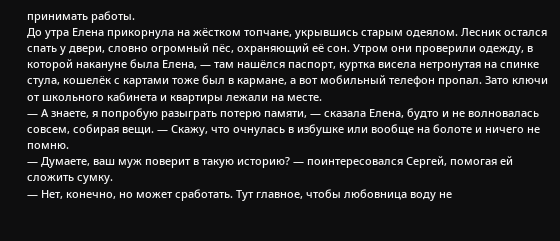принимать работы.
До утра Елена прикорнула на жёстком топчане, укрывшись старым одеялом. Лесник остался спать у двери, словно огромный пёс, охраняющий её сон. Утром они проверили одежду, в которой накануне была Елена, — там нашёлся паспорт, куртка висела нетронутая на спинке стула, кошелёк с картами тоже был в кармане, а вот мобильный телефон пропал. Зато ключи от школьного кабинета и квартиры лежали на месте.
— А знаете, я попробую разыграть потерю памяти, — сказала Елена, будто и не волновалась совсем, собирая вещи. — Скажу, что очнулась в избушке или вообще на болоте и ничего не помню.
— Думаете, ваш муж поверит в такую историю? — поинтересовался Сергей, помогая ей сложить сумку.
— Нет, конечно, но может сработать. Тут главное, чтобы любовница воду не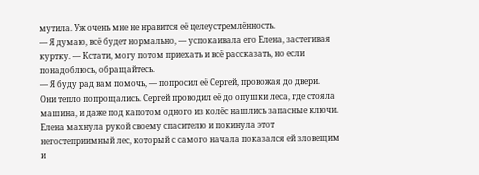мутила. Уж очень мне не нравится её целеустремлённость.
— Я думаю, всё будет нормально, — успокаивала его Елена, застегивая куртку. — Кстати, могу потом приехать и всё рассказать, но если понадоблюсь, обращайтесь.
— Я буду рад вам помочь, — попросил её Сергей, провожая до двери.
Они тепло попрощались. Сергей проводил её до опушки леса, где стояла машина, и даже под капотом одного из колёс нашлись запасные ключи. Елена махнула рукой своему спасителю и покинула этот негостеприимный лес, который с самого начала показался ей зловещим и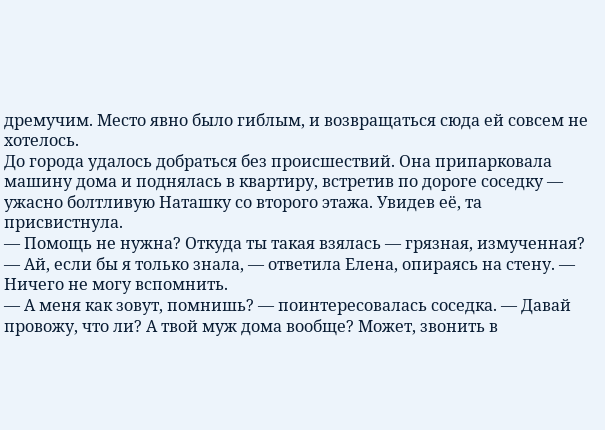дремучим. Место явно было гиблым, и возвращаться сюда ей совсем не хотелось.
До города удалось добраться без происшествий. Она припарковала машину дома и поднялась в квартиру, встретив по дороге соседку — ужасно болтливую Наташку со второго этажа. Увидев её, та присвистнула.
— Помощь не нужна? Откуда ты такая взялась — грязная, измученная?
— Ай, если бы я только знала, — ответила Елена, опираясь на стену. — Ничего не могу вспомнить.
— А меня как зовут, помнишь? — поинтересовалась соседка. — Давай провожу, что ли? А твой муж дома вообще? Может, звонить в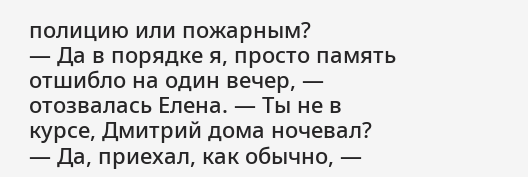полицию или пожарным?
— Да в порядке я, просто память отшибло на один вечер, — отозвалась Елена. — Ты не в курсе, Дмитрий дома ночевал?
— Да, приехал, как обычно, —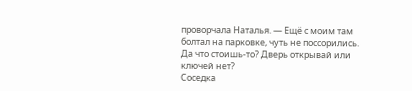проворчала Наталья. — Ещё с моим там болтал на парковке, чуть не поссорились. Да что стоишь-то? Дверь открывай или ключей нет?
Соседка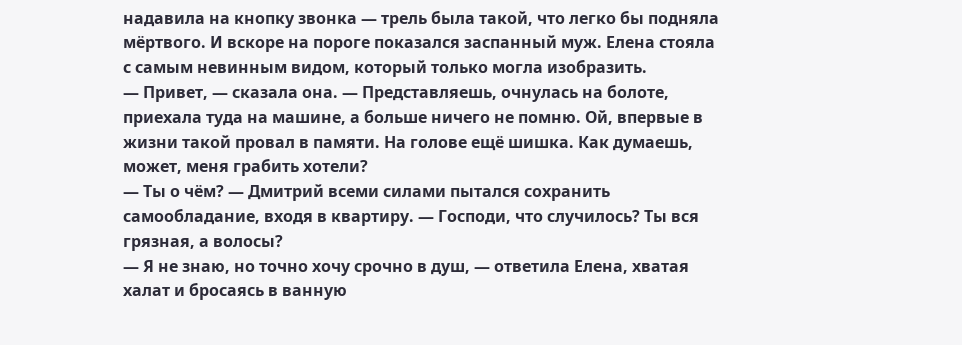надавила на кнопку звонка — трель была такой, что легко бы подняла мёртвого. И вскоре на пороге показался заспанный муж. Елена стояла с самым невинным видом, который только могла изобразить.
— Привет, — сказала она. — Представляешь, очнулась на болоте, приехала туда на машине, а больше ничего не помню. Ой, впервые в жизни такой провал в памяти. На голове ещё шишка. Как думаешь, может, меня грабить хотели?
— Ты о чём? — Дмитрий всеми силами пытался сохранить самообладание, входя в квартиру. — Господи, что случилось? Ты вся грязная, а волосы?
— Я не знаю, но точно хочу срочно в душ, — ответила Елена, хватая халат и бросаясь в ванную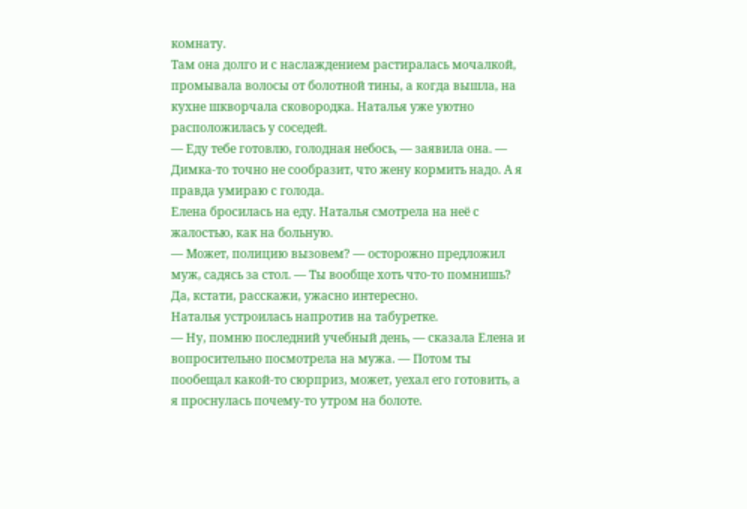комнату.
Там она долго и с наслаждением растиралась мочалкой, промывала волосы от болотной тины, а когда вышла, на кухне шкворчала сковородка. Наталья уже уютно расположилась у соседей.
— Еду тебе готовлю, голодная небось, — заявила она. — Димка-то точно не сообразит, что жену кормить надо. А я правда умираю с голода.
Елена бросилась на еду. Наталья смотрела на неё с жалостью, как на больную.
— Может, полицию вызовем? — осторожно предложил муж, садясь за стол. — Ты вообще хоть что-то помнишь? Да, кстати, расскажи, ужасно интересно.
Наталья устроилась напротив на табуретке.
— Ну, помню последний учебный день, — сказала Елена и вопросительно посмотрела на мужа. — Потом ты пообещал какой-то сюрприз, может, уехал его готовить, а я проснулась почему-то утром на болоте.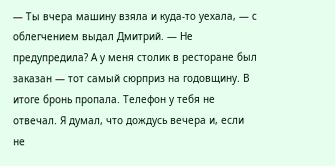— Ты вчера машину взяла и куда-то уехала, — с облегчением выдал Дмитрий. — Не предупредила? А у меня столик в ресторане был заказан — тот самый сюрприз на годовщину. В итоге бронь пропала. Телефон у тебя не отвечал. Я думал, что дождусь вечера и, если не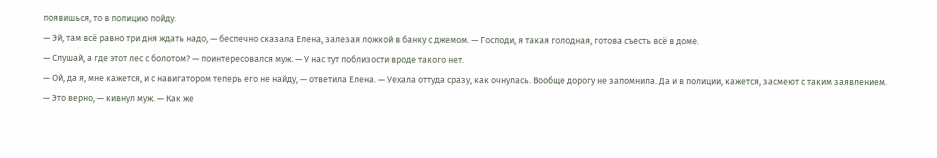появишься, то в полицию пойду.
— Эй, там всё равно три дня ждать надо, — беспечно сказала Елена, залезая ложкой в банку с джемом. — Господи, я такая голодная, готова съесть всё в доме.
— Слушай, а где этот лес с болотом? — поинтересовался муж. — У нас тут поблизости вроде такого нет.
— Ой, да я, мне кажется, и с навигатором теперь его не найду, — ответила Елена. — Уехала оттуда сразу, как очнулась. Вообще дорогу не запомнила. Да и в полиции, кажется, засмеют с таким заявлением.
— Это верно, — кивнул муж. — Как же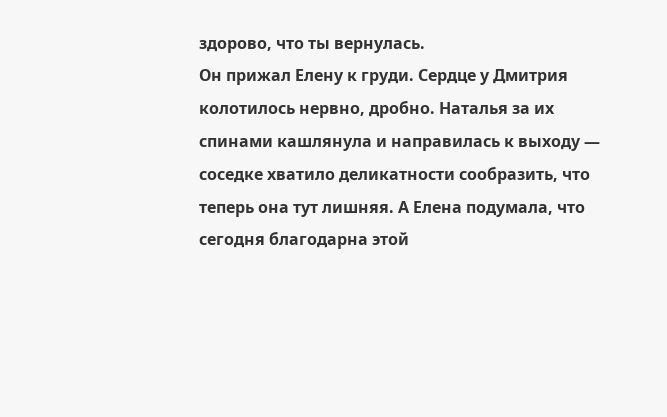здорово, что ты вернулась.
Он прижал Елену к груди. Сердце у Дмитрия колотилось нервно, дробно. Наталья за их спинами кашлянула и направилась к выходу — соседке хватило деликатности сообразить, что теперь она тут лишняя. А Елена подумала, что сегодня благодарна этой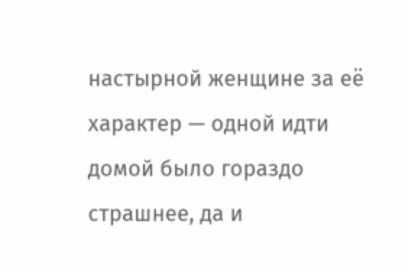настырной женщине за её характер — одной идти домой было гораздо страшнее, да и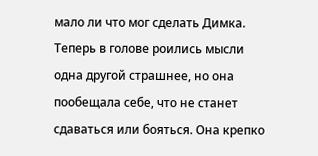мало ли что мог сделать Димка. Теперь в голове роились мысли одна другой страшнее, но она пообещала себе, что не станет сдаваться или бояться. Она крепко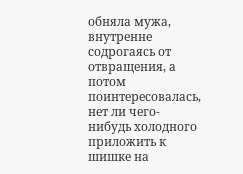обняла мужа, внутренне содрогаясь от отвращения, а потом поинтересовалась, нет ли чего-нибудь холодного приложить к шишке на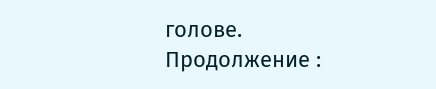голове.
Продолжение :